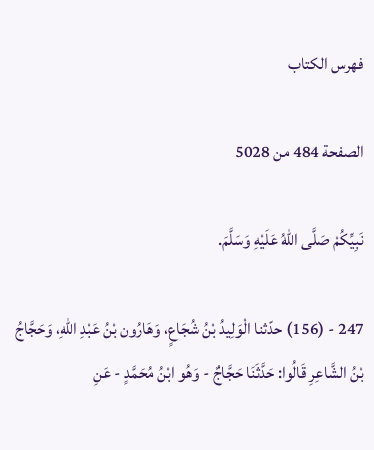فهرس الكتاب

الصفحة 484 من 5028

نَبِيِّكُمْ صَلَّى اللهُ عَلَيْهِ وَسَلَّمَ.

247 - (156) حدّثنا الْوَلِيدُ بْنُ شُجَاعٍ، وَهَارُون بْنُ عَبْدِ اللهِ، وَحَجَّاجُ بْنُ الشَّاعِرِ قَالُوا: حَدَّثَنَا حَجَّاجٌ - وَهُو ابْنُ مُحَمَّدٍ - عَنِ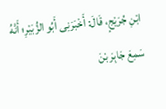ابْنِ جُرَيْجٍ، قَالَ: أَخْبَرَنِى أَبُو الزُّبَيْرِ؛ أَنَّهُ سَمِعَ جَابِرَ بْنَ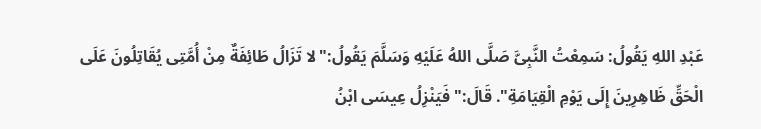عَبْدِ اللهِ يَقُولُ: سَمِعْتُ النَّبِىَّ صَلَّى اللهُ عَلَيْهِ وَسَلَّمَ يَقُولُ:"لا تَزَالُ طَائِفَةٌ مِنْ أُمَّتِى يُقَاتِلُونَ عَلَى الْحَقِّ ظَاهِرِينَ إِلَى يَوْمِ الْقِيَامَةِ". قَالَ:"فَيَنْزِلُ عِيسَى ابْنُ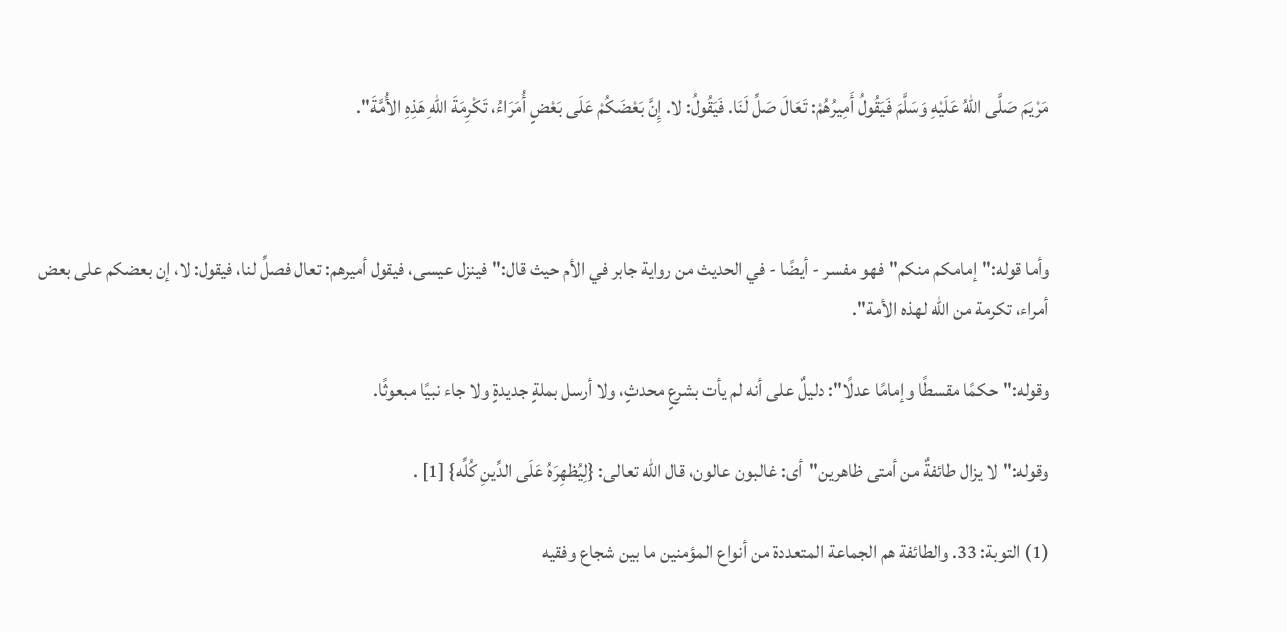مَرْيَمَ صَلَّى اللهُ عَلَيْهِ وَسَلَّمَ فَيَقُولُ أَمِيرُهُمْ: تَعَالَ صَلِّ لَنَا. فَيَقُولُ: لا. إِنَّ بَعْضَكُمْ عَلَى بَعْضٍ أُمَرَاءُ، تَكْرِمَةَ اللهِ هَذِهِ الأُمَّةَ".



وأما قوله:"إمامكم منكم"فهو مفسر - أيضًا - في الحديث من رواية جابر في الأم حيث قال:"فينزل عيسى، فيقول أميرهم: تعال فصلِّ لنا، فيقول: لا، إن بعضكم على بعض أمراء، تكرمة من الله لهذه الأمة".

وقوله:"حكمًا مقسطًا وإمامًا عدلًا": دليلٌ على أنه لم يأت بشرعٍ محدثٍ، ولا أرسل بملةٍ جديدةٍ ولا جاء نبيًا مبعوثًا.

وقوله:"لا يزال طائفةٌ من أمتى ظاهرين"أى: غالبون عالون، قال الله تعالى: {لِيُظهِرَهُ عَلَى الدِّينِ كُلِّه} [1] .

(1) التوبة: 33. والطائفة هم الجماعة المتعددة من أنواع المؤمنين ما بين شجاع وفقيه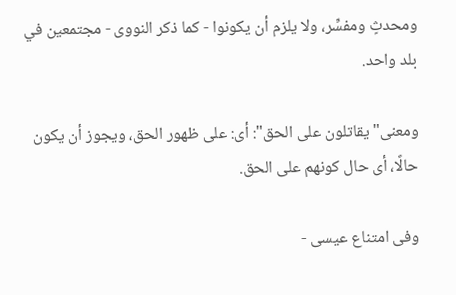ومحدثٍ ومفسِّر، ولا يلزم أن يكونوا - كما ذكر النووى - مجتمعين في بلد واحد.

ومعنى"يقاتلون على الحق": أى: على ظهور الحق، ويجوز أن يكون حالًا، أى حال كونهم على الحق.

وفى امتناع عيسى -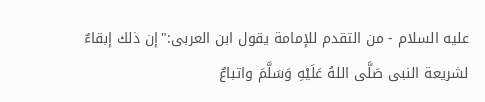عليه السلام - من التقدم للإمامة يقول ابن العربى:"إن ذلك إبقاءٌ لشريعة النبى صَلَّى اللهُ عَلَيْهِ وَسَلَّمَ واتباعٌ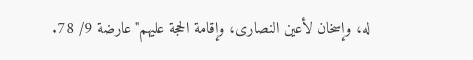له، وإسخان لأعين النصارى، وإقامة الحجة عليهم"عارضة 9/ 78.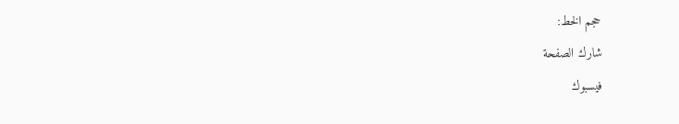حجم الخط:
شارك الصفحة
فيسبوك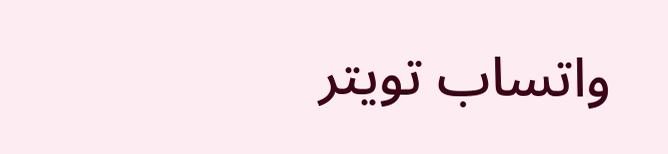واتساب تويتر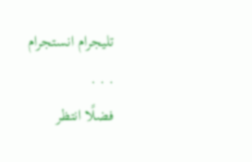تليجرام انستجرام
. . .
فضلًا انتظر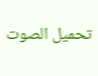تحميل الصوت